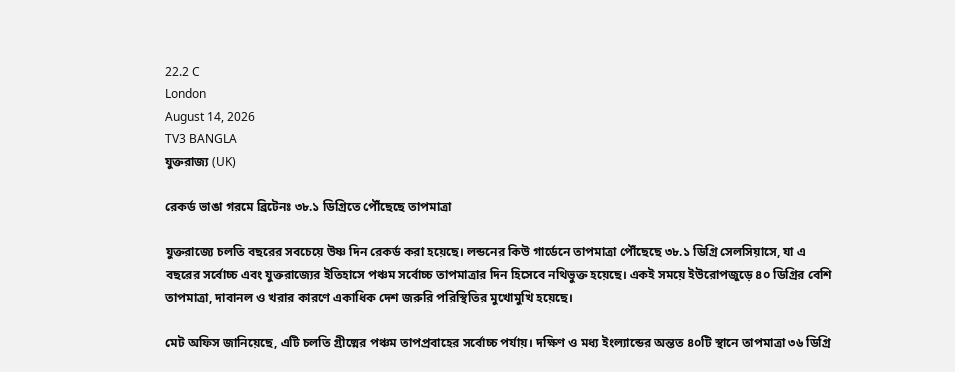22.2 C
London
August 14, 2026
TV3 BANGLA
যুক্তরাজ্য (UK)

রেকর্ড ভাঙা গরমে ব্রিটেনঃ ৩৮.১ ডিগ্রিতে পৌঁছেছে তাপমাত্রা

যুক্তরাজ্যে চলতি বছরের সবচেয়ে উষ্ণ দিন রেকর্ড করা হয়েছে। লন্ডনের কিউ গার্ডেনে তাপমাত্রা পৌঁছেছে ৩৮.১ ডিগ্রি সেলসিয়াসে, যা এ বছরের সর্বোচ্চ এবং যুক্তরাজ্যের ইতিহাসে পঞ্চম সর্বোচ্চ তাপমাত্রার দিন হিসেবে নথিভুক্ত হয়েছে। একই সময়ে ইউরোপজুড়ে ৪০ ডিগ্রির বেশি তাপমাত্রা, দাবানল ও খরার কারণে একাধিক দেশ জরুরি পরিস্থিতির মুখোমুখি হয়েছে।

মেট অফিস জানিয়েছে, এটি চলতি গ্রীষ্মের পঞ্চম তাপপ্রবাহের সর্বোচ্চ পর্যায়। দক্ষিণ ও মধ্য ইংল্যান্ডের অন্তত ৪০টি স্থানে তাপমাত্রা ৩৬ ডিগ্রি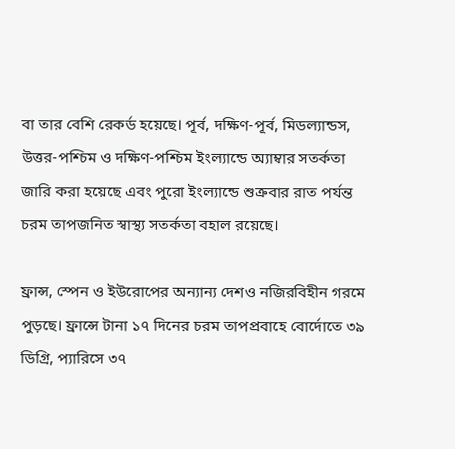বা তার বেশি রেকর্ড হয়েছে। পূর্ব, দক্ষিণ-পূর্ব, মিডল্যান্ডস, উত্তর-পশ্চিম ও দক্ষিণ-পশ্চিম ইংল্যান্ডে অ্যাম্বার সতর্কতা জারি করা হয়েছে এবং পুরো ইংল্যান্ডে শুক্রবার রাত পর্যন্ত চরম তাপজনিত স্বাস্থ্য সতর্কতা বহাল রয়েছে।

ফ্রান্স, স্পেন ও ইউরোপের অন্যান্য দেশও নজিরবিহীন গরমে পুড়ছে। ফ্রান্সে টানা ১৭ দিনের চরম তাপপ্রবাহে বোর্দোতে ৩৯ ডিগ্রি, প্যারিসে ৩৭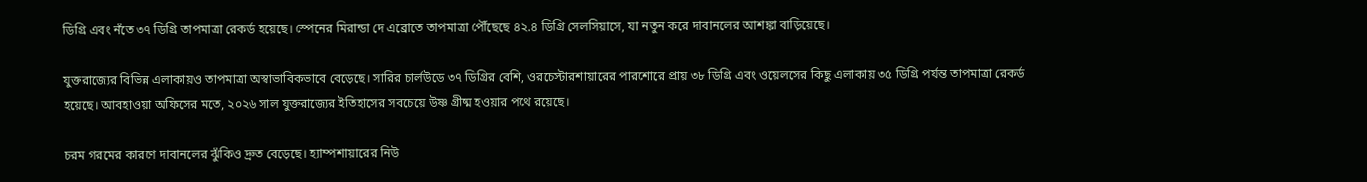ডিগ্রি এবং নঁতে ৩৭ ডিগ্রি তাপমাত্রা রেকর্ড হয়েছে। স্পেনের মিরান্ডা দে এব্রোতে তাপমাত্রা পৌঁছেছে ৪২.৪ ডিগ্রি সেলসিয়াসে, যা নতুন করে দাবানলের আশঙ্কা বাড়িয়েছে।

যুক্তরাজ্যের বিভিন্ন এলাকায়ও তাপমাত্রা অস্বাভাবিকভাবে বেড়েছে। সারির চার্লউডে ৩৭ ডিগ্রির বেশি, ওরচেস্টারশায়ারের পারশোরে প্রায় ৩৮ ডিগ্রি এবং ওয়েলসের কিছু এলাকায় ৩৫ ডিগ্রি পর্যন্ত তাপমাত্রা রেকর্ড হয়েছে। আবহাওয়া অফিসের মতে, ২০২৬ সাল যুক্তরাজ্যের ইতিহাসের সবচেয়ে উষ্ণ গ্রীষ্ম হওয়ার পথে রয়েছে।

চরম গরমের কারণে দাবানলের ঝুঁকিও দ্রুত বেড়েছে। হ্যাম্পশায়ারের নিউ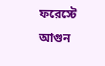ফরেস্টে আগুন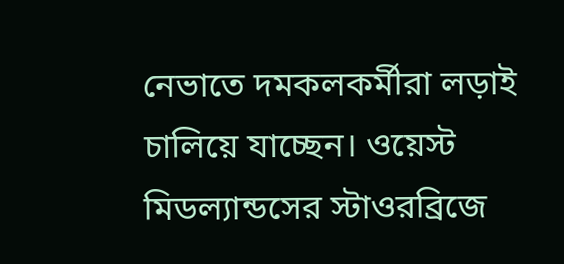নেভাতে দমকলকর্মীরা লড়াই চালিয়ে যাচ্ছেন। ওয়েস্ট মিডল্যান্ডসের স্টাওরব্রিজে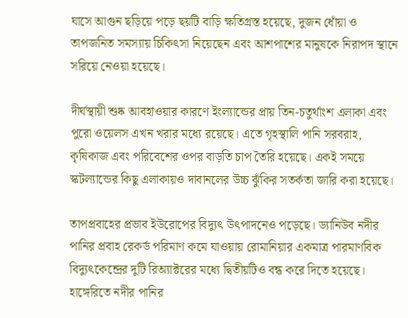ঘাসে আগুন ছড়িয়ে পড়ে ছয়টি বাড়ি ক্ষতিগ্রস্ত হয়েছে, দুজন ধোঁয়া ও তাপজনিত সমস্যায় চিকিৎসা নিয়েছেন এবং আশপাশের মানুষকে নিরাপদ স্থানে সরিয়ে নেওয়া হয়েছে।

দীর্ঘস্থায়ী শুষ্ক আবহাওয়ার কারণে ইংল্যান্ডের প্রায় তিন-চতুর্থাংশ এলাকা এবং পুরো ওয়েলস এখন খরার মধ্যে রয়েছে। এতে গৃহস্থালি পানি সরবরাহ, কৃষিকাজ এবং পরিবেশের ওপর বাড়তি চাপ তৈরি হয়েছে। একই সময়ে স্কটল্যান্ডের কিছু এলাকায়ও দাবানলের উচ্চ ঝুঁকির সতর্কতা জারি করা হয়েছে।

তাপপ্রবাহের প্রভাব ইউরোপের বিদ্যুৎ উৎপাদনেও পড়েছে। ড্যানিউব নদীর পানির প্রবাহ রেকর্ড পরিমাণ কমে যাওয়ায় রোমানিয়ার একমাত্র পারমাণবিক বিদ্যুৎকেন্দ্রের দুটি রিঅ্যাক্টরের মধ্যে দ্বিতীয়টিও বন্ধ করে দিতে হয়েছে। হাঙ্গেরিতে নদীর পানির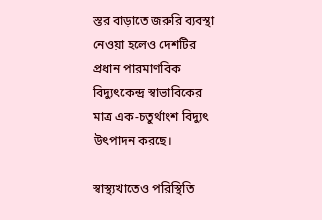স্তর বাড়াতে জরুরি ব্যবস্থা নেওয়া হলেও দেশটির প্রধান পারমাণবিক বিদ্যুৎকেন্দ্র স্বাভাবিকের মাত্র এক-চতুর্থাংশ বিদ্যুৎ উৎপাদন করছে।

স্বাস্থ্যখাতেও পরিস্থিতি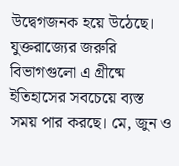উদ্বেগজনক হয়ে উঠেছে। যুক্তরাজ্যের জরুরি বিভাগগুলো এ গ্রীষ্মে ইতিহাসের সবচেয়ে ব্যস্ত সময় পার করছে। মে, জুন ও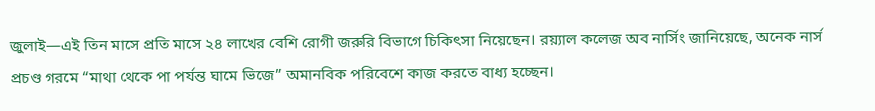জুলাই—এই তিন মাসে প্রতি মাসে ২৪ লাখের বেশি রোগী জরুরি বিভাগে চিকিৎসা নিয়েছেন। রয়্যাল কলেজ অব নার্সিং জানিয়েছে, অনেক নার্স প্রচণ্ড গরমে “মাথা থেকে পা পর্যন্ত ঘামে ভিজে” অমানবিক পরিবেশে কাজ করতে বাধ্য হচ্ছেন।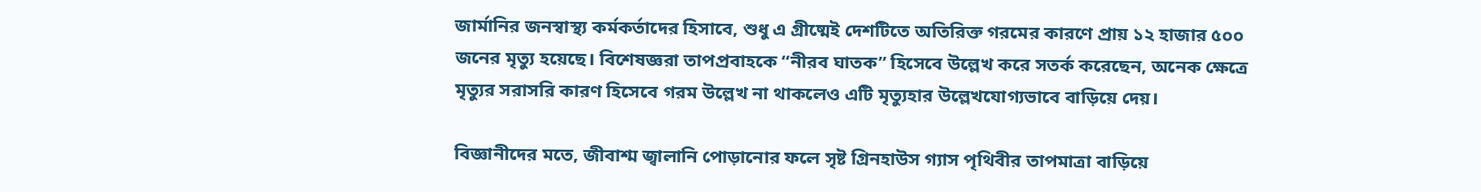জার্মানির জনস্বাস্থ্য কর্মকর্তাদের হিসাবে, শুধু এ গ্রীষ্মেই দেশটিতে অতিরিক্ত গরমের কারণে প্রায় ১২ হাজার ৫০০ জনের মৃত্যু হয়েছে। বিশেষজ্ঞরা তাপপ্রবাহকে “নীরব ঘাতক” হিসেবে উল্লেখ করে সতর্ক করেছেন, অনেক ক্ষেত্রে মৃত্যুর সরাসরি কারণ হিসেবে গরম উল্লেখ না থাকলেও এটি মৃত্যুহার উল্লেখযোগ্যভাবে বাড়িয়ে দেয়।

বিজ্ঞানীদের মতে, জীবাশ্ম জ্বালানি পোড়ানোর ফলে সৃষ্ট গ্রিনহাউস গ্যাস পৃথিবীর তাপমাত্রা বাড়িয়ে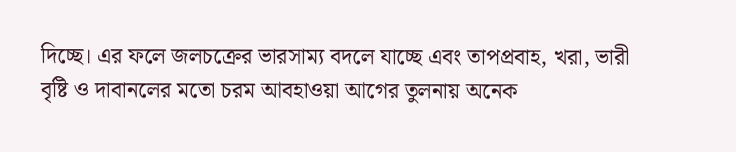দিচ্ছে। এর ফলে জলচক্রের ভারসাম্য বদলে যাচ্ছে এবং তাপপ্রবাহ, খরা, ভারী বৃষ্টি ও দাবানলের মতো চরম আবহাওয়া আগের তুলনায় অনেক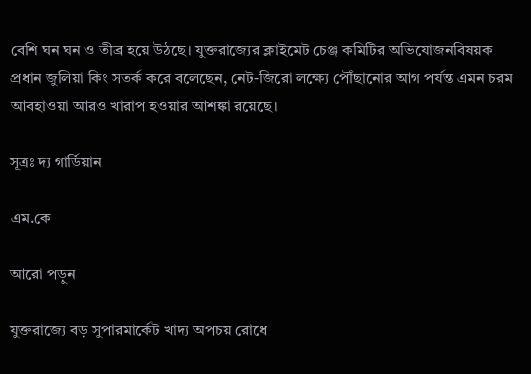বেশি ঘন ঘন ও তীব্র হয়ে উঠছে। যুক্তরাজ্যের ক্লাইমেট চেঞ্জ কমিটির অভিযোজনবিষয়ক প্রধান জুলিয়া কিং সতর্ক করে বলেছেন, নেট-জিরো লক্ষ্যে পৌঁছানোর আগ পর্যন্ত এমন চরম আবহাওয়া আরও খারাপ হওয়ার আশঙ্কা রয়েছে।

সূত্রঃ দ্য গার্ডিয়ান

এম.কে

আরো পড়ুন

যুক্তরাজ্যে বড় সুপারমার্কেট খাদ্য অপচয় রোধে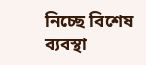নিচ্ছে বিশেষ ব্যবস্থা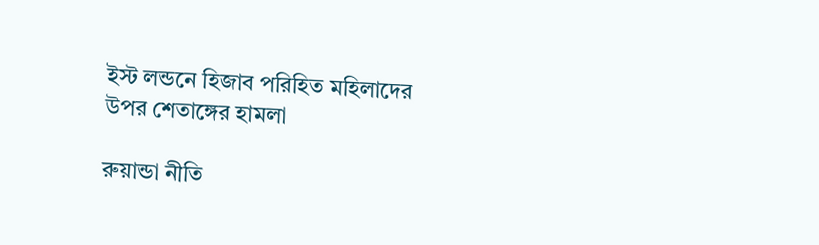ইস্ট লন্ডনে হিজাব পরিহিত মহিলাদের উপর শেতাঙ্গের হামলা

রুয়ান্ডা নীতি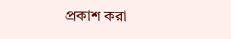প্রকাশ করা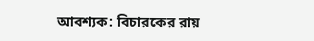আবশ্যক: বিচারকের রায়